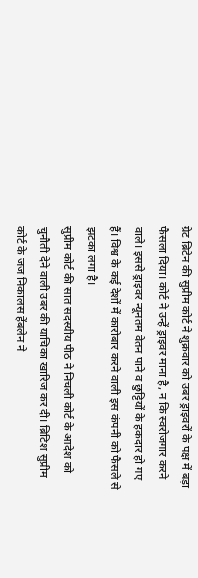ग्रेट ब्रिटेन की सुप्रीम कोर्ट ने शुक्रवार को उबर ड्राइवरों के पक्ष में बड़ा फैसला दिया। कोर्ट ने उन्हें ड्राइवर माना है, न कि स्वरोजगार करने वाले। इससे ड्राइवर न्यूनतम वेतन पाने व छुट्टियों के हकदार हो गए हैं। विश्व के कई देशों में कारोबार करने वाली इस कंपनी को फैसले से झटका लगा है।
सुप्रीम कोर्ट की सात सदस्यीय पीठ ने निचली कोर्ट के आदेश को चुनौती देने वाली उबर की याचिका खारिज कर दी। ब्रिटिश सुप्रीम कोर्ट के जज निकालस हेंबलेन ने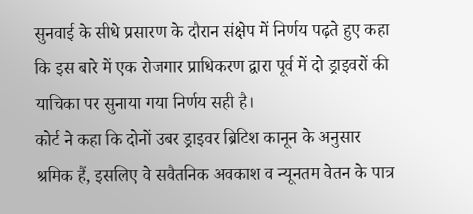सुनवाई के सीधे प्रसारण के दौरान संक्षेप में निर्णय पढ़ते हुए कहा कि इस बारे में एक रोजगार प्राधिकरण द्वारा पूर्व में दो ड्राइवरों की याचिका पर सुनाया गया निर्णय सही है।
कोर्ट ने कहा कि दोनों उबर ड्राइवर ब्रिटिश कानून के अनुसार श्रमिक हैं, इसलिए वे सवैतनिक अवकाश व न्यूनतम वेतन के पात्र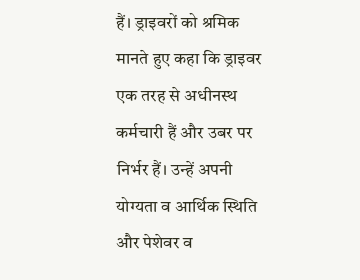हैं। ड्राइवरों को श्रमिक मानते हुए कहा कि ड्राइवर एक तरह से अधीनस्थ कर्मचारी हैं और उबर पर निर्भर हैं। उन्हें अपनी योग्यता व आर्थिक स्थिति और पेशेवर व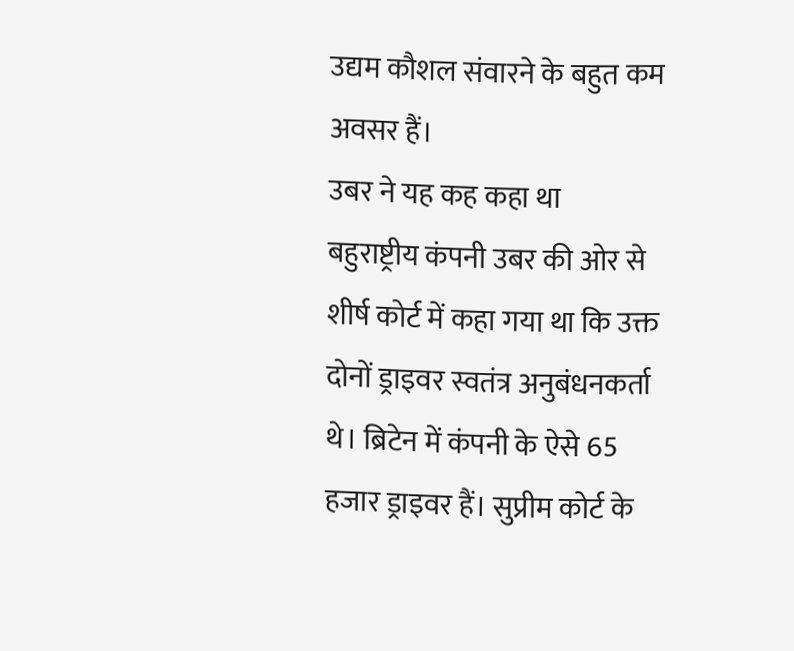उद्यम कौशल संवारने के बहुत कम अवसर हैं।
उबर ने यह कह कहा था
बहुराष्ट्रीय कंपनी उबर की ओर से शीर्ष कोर्ट में कहा गया था कि उक्त दोनों ड्राइवर स्वतंत्र अनुबंधनकर्ता थे। ब्रिटेन में कंपनी के ऐसे 65 हजार ड्राइवर हैं। सुप्रीम कोर्ट के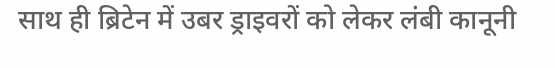साथ ही ब्रिटेन में उबर ड्राइवरों को लेकर लंबी कानूनी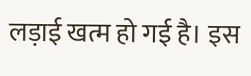लड़ाई खत्म हो गई है। इस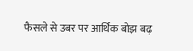फैसले से उबर पर आर्थिक बोझ बढ़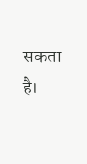सकता है।